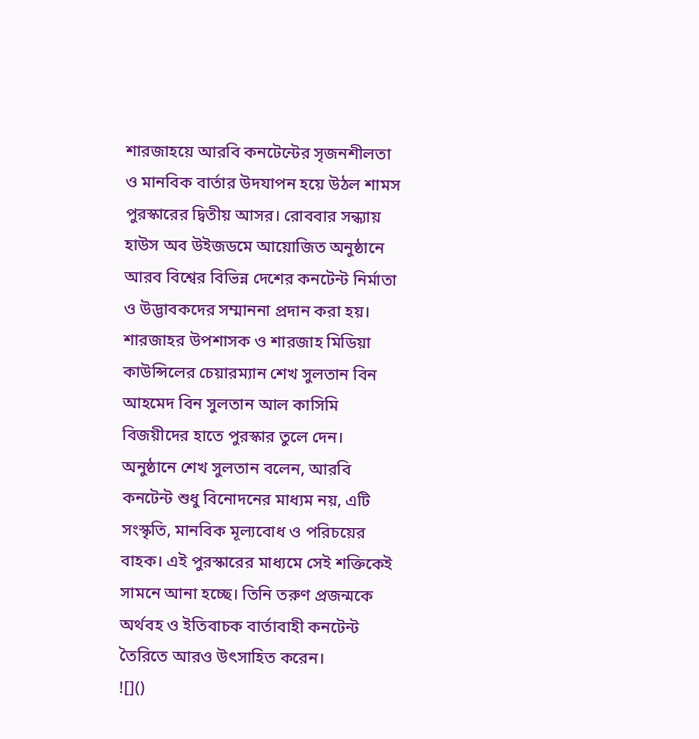শারজাহয়ে আরবি কনটেন্টের সৃজনশীলতা ও মানবিক বার্তার উদযাপন হয়ে উঠল শামস পুরস্কারের দ্বিতীয় আসর। রোববার সন্ধ্যায় হাউস অব উইজডমে আয়োজিত অনুষ্ঠানে আরব বিশ্বের বিভিন্ন দেশের কনটেন্ট নির্মাতা ও উদ্ভাবকদের সম্মাননা প্রদান করা হয়। শারজাহর উপশাসক ও শারজাহ মিডিয়া কাউন্সিলের চেয়ারম্যান শেখ সুলতান বিন আহমেদ বিন সুলতান আল কাসিমি বিজয়ীদের হাতে পুরস্কার তুলে দেন।
অনুষ্ঠানে শেখ সুলতান বলেন, আরবি কনটেন্ট শুধু বিনোদনের মাধ্যম নয়, এটি সংস্কৃতি, মানবিক মূল্যবোধ ও পরিচয়ের বাহক। এই পুরস্কারের মাধ্যমে সেই শক্তিকেই সামনে আনা হচ্ছে। তিনি তরুণ প্রজন্মকে অর্থবহ ও ইতিবাচক বার্তাবাহী কনটেন্ট তৈরিতে আরও উৎসাহিত করেন।
![]()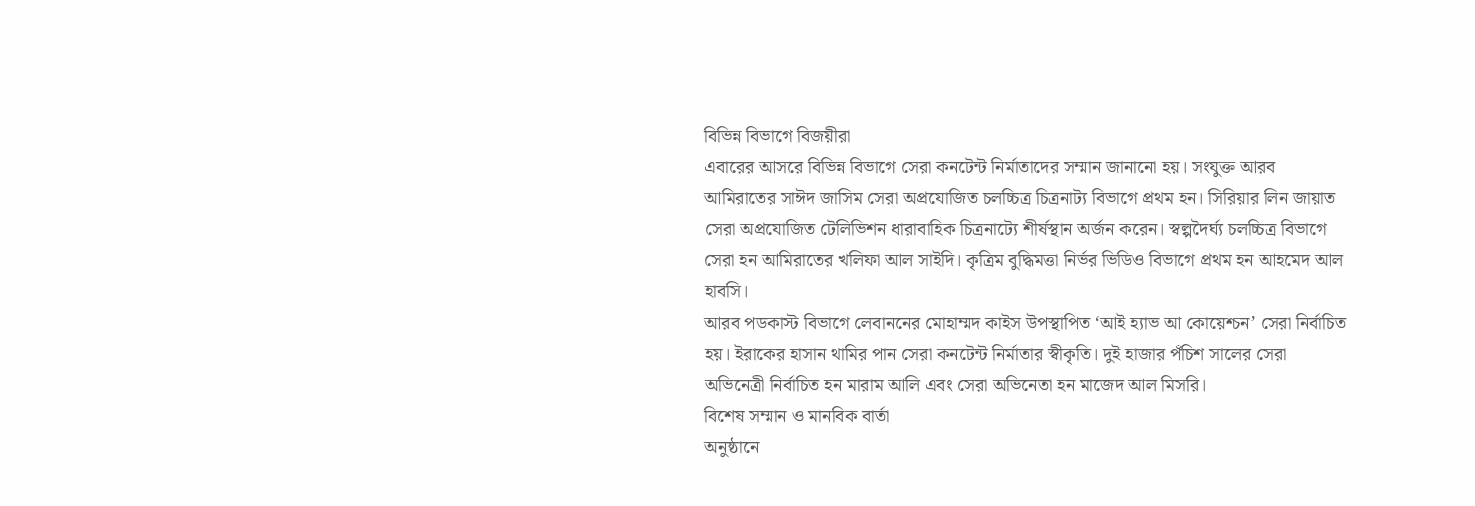বিভিন্ন বিভাগে বিজয়ীরা
এবারের আসরে বিভিন্ন বিভাগে সেরা কনটেন্ট নির্মাতাদের সম্মান জানানো হয়। সংযুক্ত আরব আমিরাতের সাঈদ জাসিম সেরা অপ্রযোজিত চলচ্চিত্র চিত্রনাট্য বিভাগে প্রথম হন। সিরিয়ার লিন জায়াত সেরা অপ্রযোজিত টেলিভিশন ধারাবাহিক চিত্রনাট্যে শীর্ষস্থান অর্জন করেন। স্বল্পদৈর্ঘ্য চলচ্চিত্র বিভাগে সেরা হন আমিরাতের খলিফা আল সাইদি। কৃত্রিম বুদ্ধিমত্তা নির্ভর ভিডিও বিভাগে প্রথম হন আহমেদ আল হাবসি।
আরব পডকাস্ট বিভাগে লেবাননের মোহাম্মদ কাইস উপস্থাপিত ‘আই হ্যাভ আ কোয়েশ্চন’ সেরা নির্বাচিত হয়। ইরাকের হাসান থামির পান সেরা কনটেন্ট নির্মাতার স্বীকৃতি। দুই হাজার পঁচিশ সালের সেরা অভিনেত্রী নির্বাচিত হন মারাম আলি এবং সেরা অভিনেতা হন মাজেদ আল মিসরি।
বিশেষ সম্মান ও মানবিক বার্তা
অনুষ্ঠানে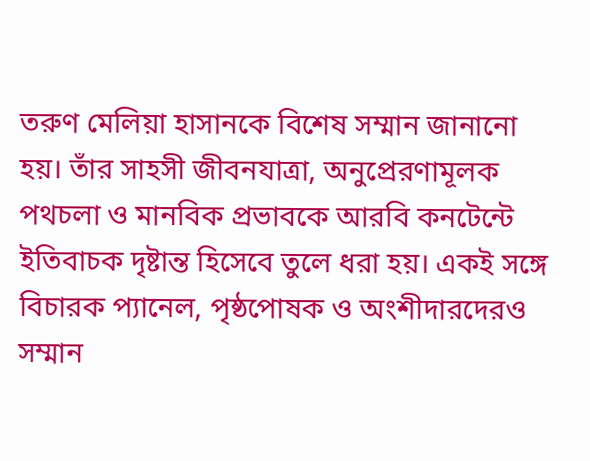তরুণ মেলিয়া হাসানকে বিশেষ সম্মান জানানো হয়। তাঁর সাহসী জীবনযাত্রা, অনুপ্রেরণামূলক পথচলা ও মানবিক প্রভাবকে আরবি কনটেন্টে ইতিবাচক দৃষ্টান্ত হিসেবে তুলে ধরা হয়। একই সঙ্গে বিচারক প্যানেল, পৃষ্ঠপোষক ও অংশীদারদেরও সম্মান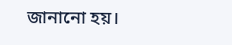জানানো হয়।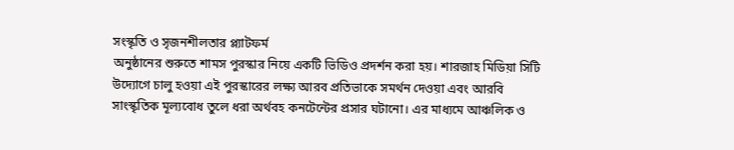সংস্কৃতি ও সৃজনশীলতার প্ল্যাটফর্ম
অনুষ্ঠানের শুরুতে শামস পুরস্কার নিয়ে একটি ভিডিও প্রদর্শন করা হয়। শারজাহ মিডিয়া সিটি উদ্যোগে চালু হওয়া এই পুরস্কারের লক্ষ্য আরব প্রতিভাকে সমর্থন দেওয়া এবং আরবি সাংস্কৃতিক মূল্যবোধ তুলে ধরা অর্থবহ কনটেন্টের প্রসার ঘটানো। এর মাধ্যমে আঞ্চলিক ও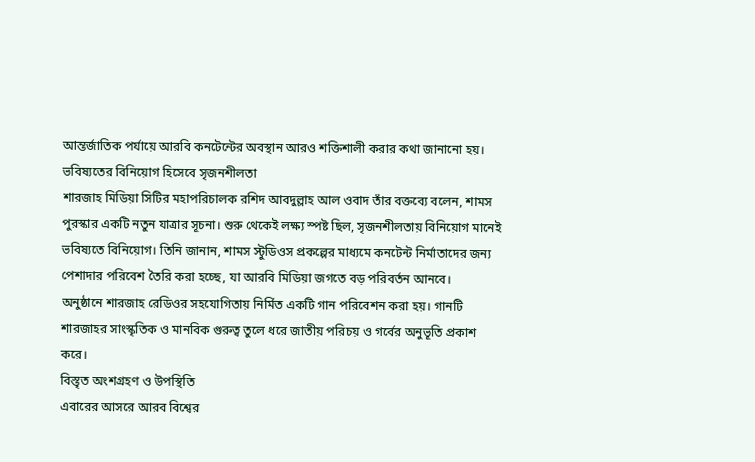আন্তর্জাতিক পর্যায়ে আরবি কনটেন্টের অবস্থান আরও শক্তিশালী করার কথা জানানো হয়।
ভবিষ্যতের বিনিয়োগ হিসেবে সৃজনশীলতা
শারজাহ মিডিয়া সিটির মহাপরিচালক রশিদ আবদুল্লাহ আল ওবাদ তাঁর বক্তব্যে বলেন, শামস পুরস্কার একটি নতুন যাত্রার সূচনা। শুরু থেকেই লক্ষ্য স্পষ্ট ছিল, সৃজনশীলতায় বিনিয়োগ মানেই ভবিষ্যতে বিনিয়োগ। তিনি জানান, শামস স্টুডিওস প্রকল্পের মাধ্যমে কনটেন্ট নির্মাতাদের জন্য পেশাদার পরিবেশ তৈরি করা হচ্ছে, যা আরবি মিডিয়া জগতে বড় পরিবর্তন আনবে।
অনুষ্ঠানে শারজাহ রেডিওর সহযোগিতায় নির্মিত একটি গান পরিবেশন করা হয়। গানটি শারজাহর সাংস্কৃতিক ও মানবিক গুরুত্ব তুলে ধরে জাতীয় পরিচয় ও গর্বের অনুভূতি প্রকাশ করে।
বিস্তৃত অংশগ্রহণ ও উপস্থিতি
এবারের আসরে আরব বিশ্বের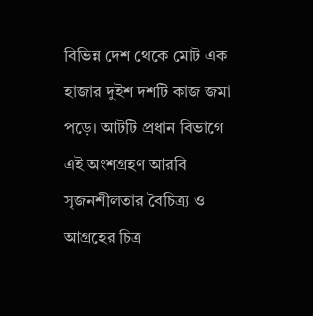বিভিন্ন দেশ থেকে মোট এক হাজার দুইশ দশটি কাজ জমা পড়ে। আটটি প্রধান বিভাগে এই অংশগ্রহণ আরবি সৃজনশীলতার বৈচিত্র্য ও আগ্রহের চিত্র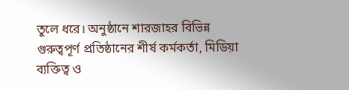তুলে ধরে। অনুষ্ঠানে শারজাহর বিভিন্ন গুরুত্বপূর্ণ প্রতিষ্ঠানের শীর্ষ কর্মকর্তা, মিডিয়া ব্যক্তিত্ব ও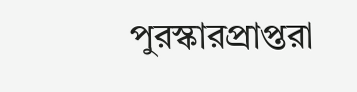পুরস্কারপ্রাপ্তরা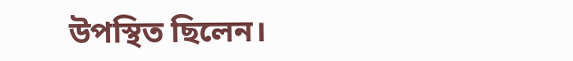উপস্থিত ছিলেন।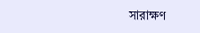সারাক্ষণ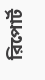রিপোর্ট